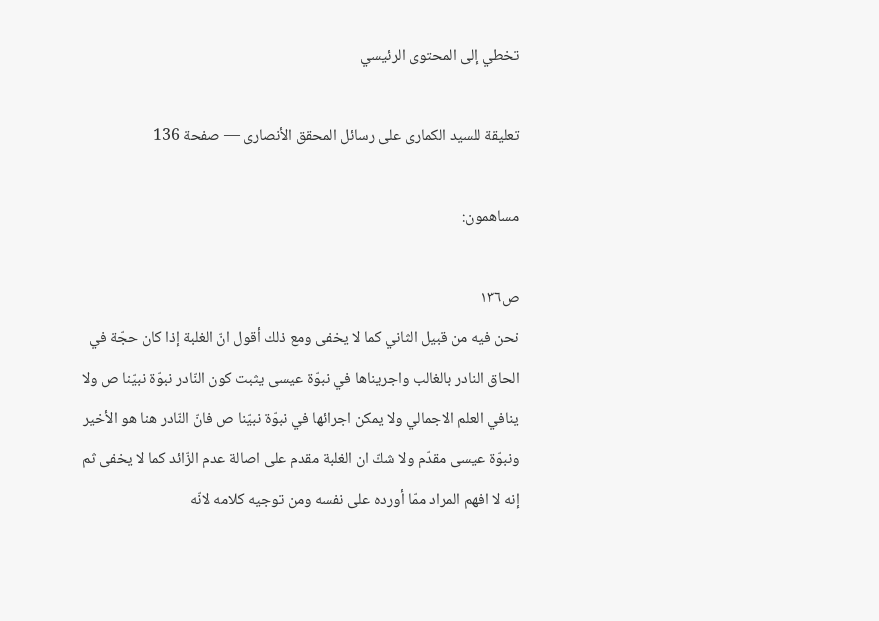تخطي إلى المحتوى الرئيسي

تعليقة للسيد الكمارى على رسائل المحقق الأنصارى — صفحة 136

مساهمون:

ص١٣٦
نحن فيه من قبيل الثاني كما لا يخفى ومع ذلك أقول انّ الغلبة إذا كان حجّة في الحاق النادر بالغالب واجريناها في نبوّة عيسى يثبت كون النّادر نبوّة نبيّنا ص ولا ينافي العلم الاجمالي ولا يمكن اجرائها في نبوّة نبيّنا ص فانّ النّادر هنا هو الأخير ونبوّة عيسى مقدّم ولا شكّ ان الغلبة مقدم على اصالة عدم الزّائد كما لا يخفى ثم إنه لا افهم المراد ممّا أورده على نفسه ومن توجيه كلامه لانّه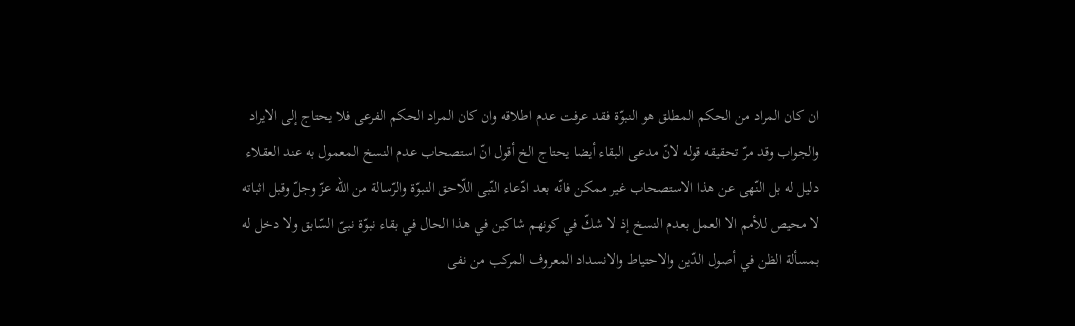ان كان المراد من الحكم المطلق هو النبوّة فقد عرفت عدم اطلاقه وان كان المراد الحكم الفرعى فلا يحتاج إلى الايراد والجواب وقد مرّ تحقيقه قوله لانّ مدعى البقاء أيضا يحتاج الخ أقول انّ استصحاب عدم النسخ المعمول به عند العقلاء دليل له بل النّهى عن هذا الاستصحاب غير ممكن فانّه بعد ادّعاء النّبى اللّاحق النبوّة والرّسالة من اللّه عزّ وجلّ وقبل اثباته لا محيص للأمم الا العمل بعدم النسخ إذ لا شكّ في كونهم شاكين في هذا الحال في بقاء نبوّة نبىّ السّابق ولا دخل له بمسألة الظن في أصول الدّين والاحتياط والانسداد المعروف المركب من نفى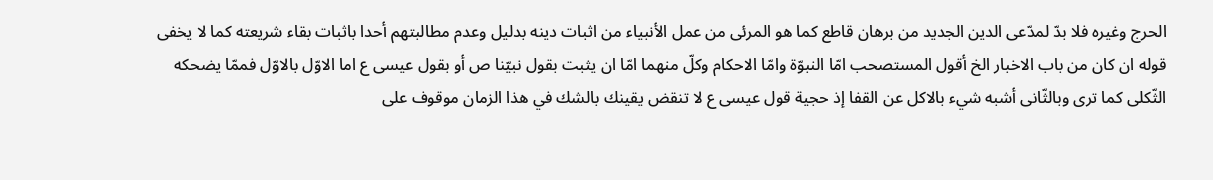الحرج وغيره فلا بدّ لمدّعى الدين الجديد من برهان قاطع كما هو المرئى من عمل الأنبياء من اثبات دينه بدليل وعدم مطالبتهم أحدا باثبات بقاء شريعته كما لا يخفى قوله ان كان من باب الاخبار الخ أقول المستصحب امّا النبوّة وامّا الاحكام وكلّ منهما امّا ان يثبت بقول نبيّنا ص أو بقول عيسى ع اما الاوّل بالاوّل فممّا يضحكه الثّكلى كما ترى وبالثّانى أشبه شيء بالاكل عن القفا إذ حجية قول عيسى ع لا تنقض يقينك بالشك في هذا الزمان موقوف على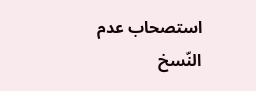استصحاب عدم النّسخ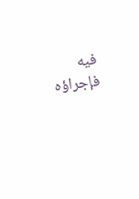فيه فإجراؤه